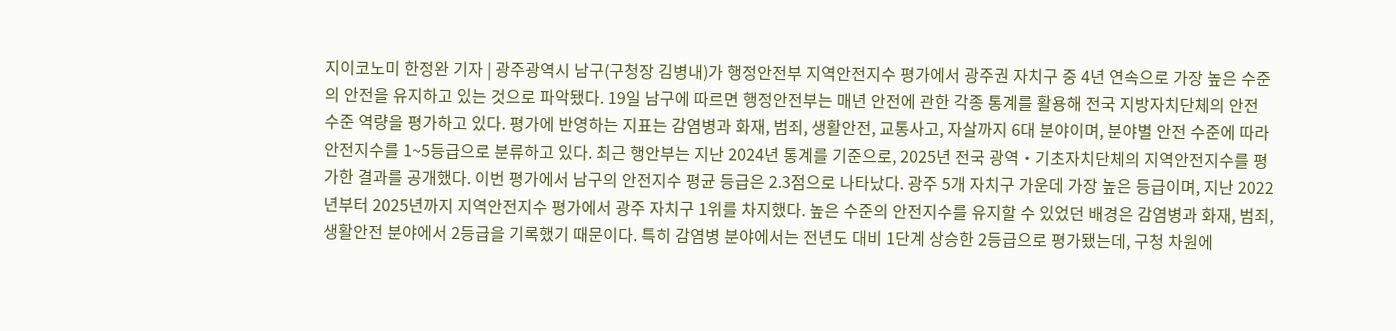지이코노미 한정완 기자 | 광주광역시 남구(구청장 김병내)가 행정안전부 지역안전지수 평가에서 광주권 자치구 중 4년 연속으로 가장 높은 수준의 안전을 유지하고 있는 것으로 파악됐다. 19일 남구에 따르면 행정안전부는 매년 안전에 관한 각종 통계를 활용해 전국 지방자치단체의 안전 수준 역량을 평가하고 있다. 평가에 반영하는 지표는 감염병과 화재, 범죄, 생활안전, 교통사고, 자살까지 6대 분야이며, 분야별 안전 수준에 따라 안전지수를 1~5등급으로 분류하고 있다. 최근 행안부는 지난 2024년 통계를 기준으로, 2025년 전국 광역‧기초자치단체의 지역안전지수를 평가한 결과를 공개했다. 이번 평가에서 남구의 안전지수 평균 등급은 2.3점으로 나타났다. 광주 5개 자치구 가운데 가장 높은 등급이며, 지난 2022년부터 2025년까지 지역안전지수 평가에서 광주 자치구 1위를 차지했다. 높은 수준의 안전지수를 유지할 수 있었던 배경은 감염병과 화재, 범죄, 생활안전 분야에서 2등급을 기록했기 때문이다. 특히 감염병 분야에서는 전년도 대비 1단계 상승한 2등급으로 평가됐는데, 구청 차원에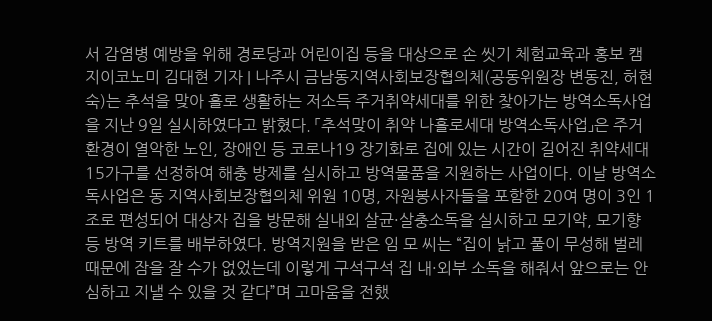서 감염병 예방을 위해 경로당과 어린이집 등을 대상으로 손 씻기 체험교육과 홍보 캠
지이코노미 김대현 기자 | 나주시 금남동지역사회보장협의체(공동위원장 변동진, 허현숙)는 추석을 맞아 홀로 생활하는 저소득 주거취약세대를 위한 찾아가는 방역소독사업을 지난 9일 실시하였다고 밝혔다. 「추석맞이 취약 나홀로세대 방역소독사업」은 주거환경이 열악한 노인, 장애인 등 코로나19 장기화로 집에 있는 시간이 길어진 취약세대 15가구를 선정하여 해충 방제를 실시하고 방역물품을 지원하는 사업이다. 이날 방역소독사업은 동 지역사회보장협의체 위원 10명, 자원봉사자들을 포함한 20여 명이 3인 1조로 편성되어 대상자 집을 방문해 실내외 살균·살충소독을 실시하고 모기약, 모기향 등 방역 키트를 배부하였다. 방역지원을 받은 임 모 씨는 “집이 낡고 풀이 무성해 벌레 때문에 잠을 잘 수가 없었는데 이렇게 구석구석 집 내·외부 소독을 해줘서 앞으로는 안심하고 지낼 수 있을 것 같다”며 고마움을 전했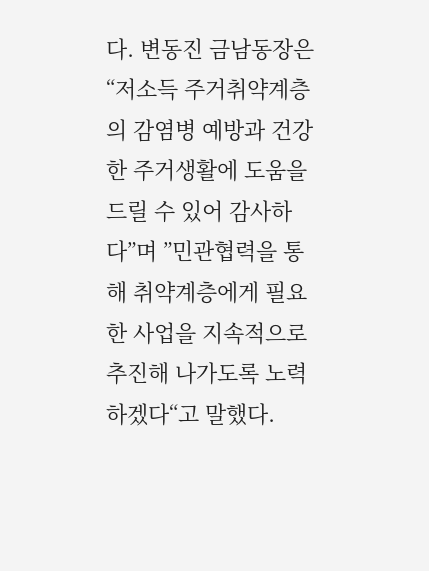다. 변동진 금남동장은 “저소득 주거취약계층의 감염병 예방과 건강한 주거생활에 도움을 드릴 수 있어 감사하다”며 ”민관협력을 통해 취약계층에게 필요한 사업을 지속적으로 추진해 나가도록 노력하겠다“고 말했다.